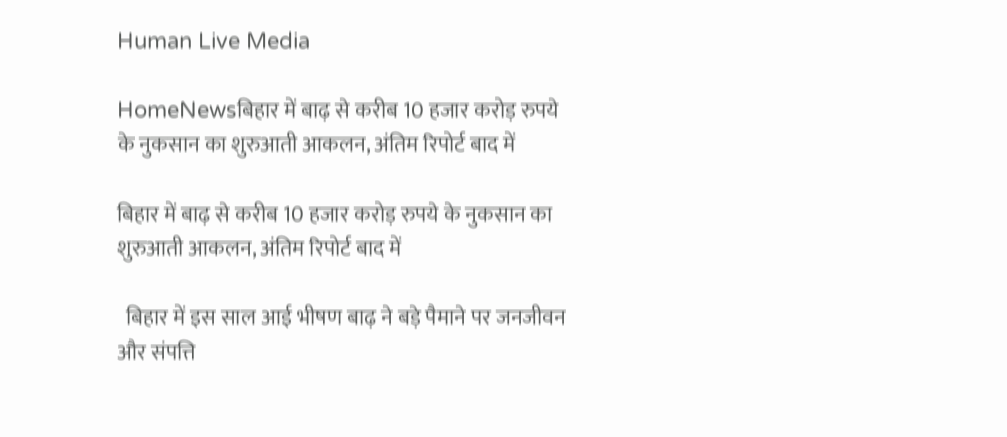Human Live Media

HomeNewsबिहार में बाढ़ से करीब 10 हजार करोड़ रुपये के नुकसान का शुरुआती आकलन, अंतिम रिपोर्ट बाद में

बिहार में बाढ़ से करीब 10 हजार करोड़ रुपये के नुकसान का शुरुआती आकलन, अंतिम रिपोर्ट बाद में

  बिहार में इस साल आई भीषण बाढ़ ने बड़े पैमाने पर जनजीवन और संपत्ति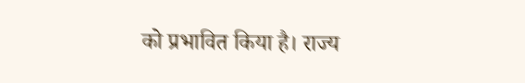को प्रभावित किया है। राज्य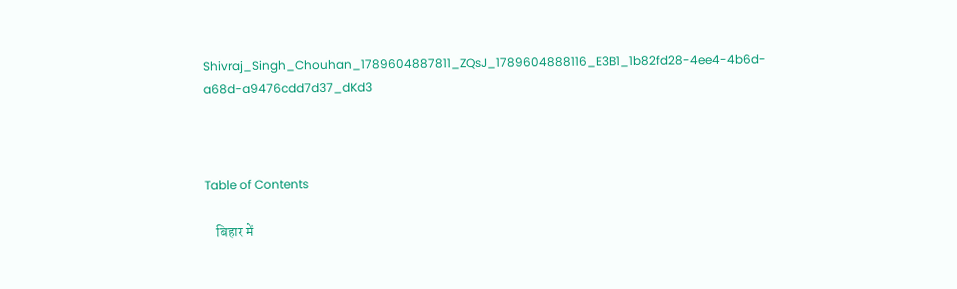Shivraj_Singh_Chouhan_1789604887811_ZQsJ_1789604888116_E3B1_1b82fd28-4ee4-4b6d-a68d-a9476cdd7d37_dKd3



Table of Contents

    बिहार में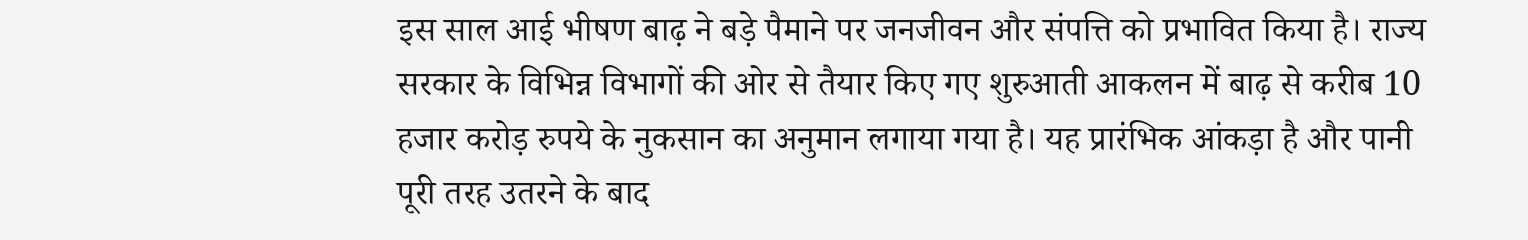इस साल आई भीषण बाढ़ ने बड़े पैमाने पर जनजीवन और संपत्ति को प्रभावित किया है। राज्य सरकार के विभिन्न विभागों की ओर से तैयार किए गए शुरुआती आकलन में बाढ़ से करीब 10 हजार करोड़ रुपये के नुकसान का अनुमान लगाया गया है। यह प्रारंभिक आंकड़ा है और पानी पूरी तरह उतरने के बाद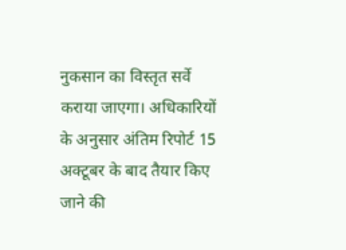नुकसान का विस्तृत सर्वे कराया जाएगा। अधिकारियों के अनुसार अंतिम रिपोर्ट 15 अक्टूबर के बाद तैयार किए जाने की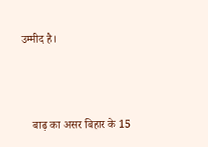उम्मीद है।



    बाढ़ का असर बिहार के 15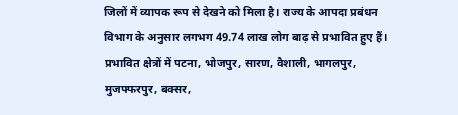जिलों में व्यापक रूप से देखने को मिला है। राज्य के आपदा प्रबंधन विभाग के अनुसार लगभग 49.74 लाख लोग बाढ़ से प्रभावित हुए हैं। प्रभावित क्षेत्रों में पटना, भोजपुर, सारण, वैशाली, भागलपुर, मुजफ्फरपुर, बक्सर,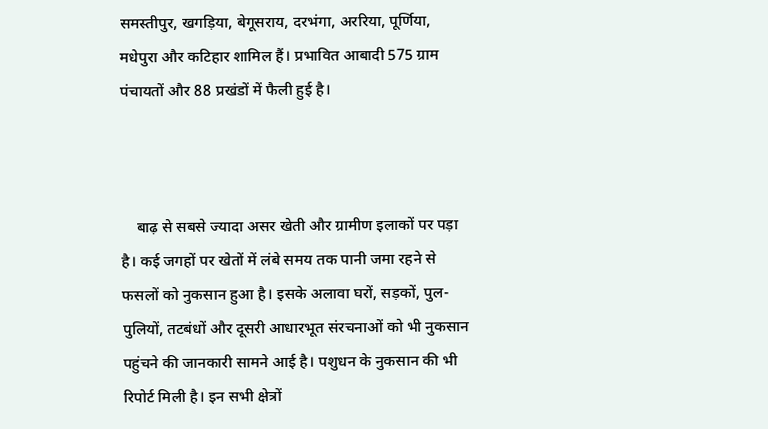समस्तीपुर, खगड़िया, बेगूसराय, दरभंगा, अररिया, पूर्णिया, मधेपुरा और कटिहार शामिल हैं। प्रभावित आबादी 575 ग्राम पंचायतों और 88 प्रखंडों में फैली हुई है।



    बाढ़ से सबसे ज्यादा असर खेती और ग्रामीण इलाकों पर पड़ा है। कई जगहों पर खेतों में लंबे समय तक पानी जमा रहने से फसलों को नुकसान हुआ है। इसके अलावा घरों, सड़कों, पुल-पुलियों, तटबंधों और दूसरी आधारभूत संरचनाओं को भी नुकसान पहुंचने की जानकारी सामने आई है। पशुधन के नुकसान की भी रिपोर्ट मिली है। इन सभी क्षेत्रों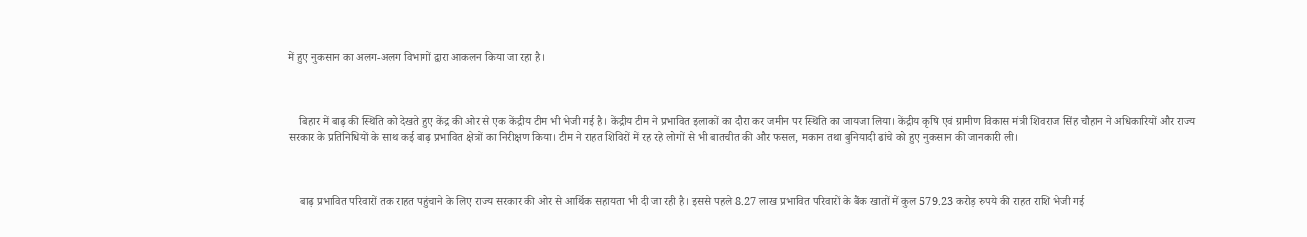में हुए नुकसान का अलग-अलग विभागों द्वारा आकलन किया जा रहा है।



    बिहार में बाढ़ की स्थिति को देखते हुए केंद्र की ओर से एक केंद्रीय टीम भी भेजी गई है। केंद्रीय टीम ने प्रभावित इलाकों का दौरा कर जमीन पर स्थिति का जायजा लिया। केंद्रीय कृषि एवं ग्रामीण विकास मंत्री शिवराज सिंह चौहान ने अधिकारियों और राज्य सरकार के प्रतिनिधियों के साथ कई बाढ़ प्रभावित क्षेत्रों का निरीक्षण किया। टीम ने राहत शिविरों में रह रहे लोगों से भी बातचीत की और फसल, मकान तथा बुनियादी ढांचे को हुए नुकसान की जानकारी ली।



    बाढ़ प्रभावित परिवारों तक राहत पहुंचाने के लिए राज्य सरकार की ओर से आर्थिक सहायता भी दी जा रही है। इससे पहले 8.27 लाख प्रभावित परिवारों के बैंक खातों में कुल 579.23 करोड़ रुपये की राहत राशि भेजी गई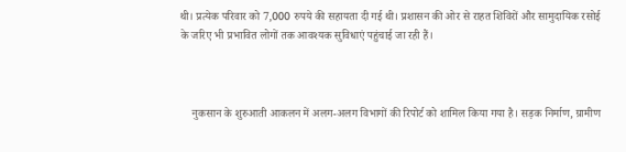थी। प्रत्येक परिवार को 7,000 रुपये की सहायता दी गई थी। प्रशासन की ओर से राहत शिविरों और सामुदायिक रसोई के जरिए भी प्रभावित लोगों तक आवश्यक सुविधाएं पहुंचाई जा रही हैं।



    नुकसान के शुरुआती आकलन में अलग-अलग विभागों की रिपोर्ट को शामिल किया गया है। सड़क निर्माण, ग्रामीण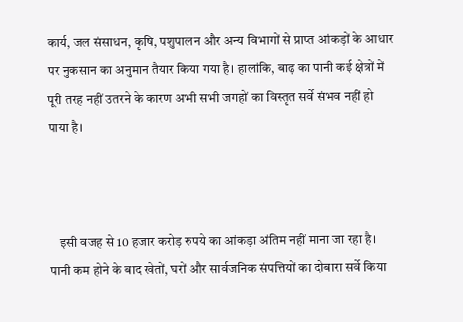कार्य, जल संसाधन, कृषि, पशुपालन और अन्य विभागों से प्राप्त आंकड़ों के आधार पर नुकसान का अनुमान तैयार किया गया है। हालांकि, बाढ़ का पानी कई क्षेत्रों में पूरी तरह नहीं उतरने के कारण अभी सभी जगहों का विस्तृत सर्वे संभव नहीं हो पाया है।



    इसी वजह से 10 हजार करोड़ रुपये का आंकड़ा अंतिम नहीं माना जा रहा है। पानी कम होने के बाद खेतों, घरों और सार्वजनिक संपत्तियों का दोबारा सर्वे किया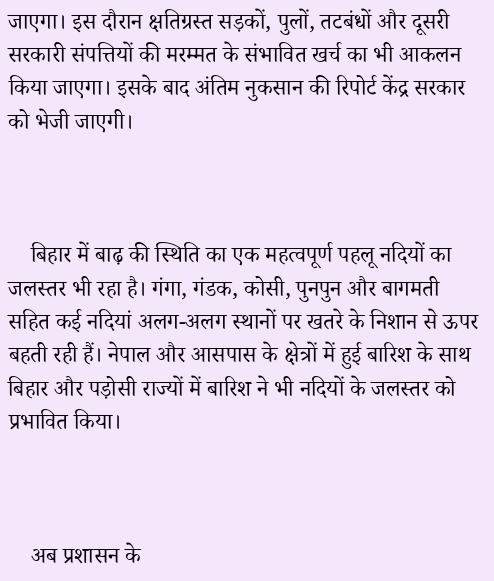जाएगा। इस दौरान क्षतिग्रस्त सड़कों, पुलों, तटबंधों और दूसरी सरकारी संपत्तियों की मरम्मत के संभावित खर्च का भी आकलन किया जाएगा। इसके बाद अंतिम नुकसान की रिपोर्ट केंद्र सरकार को भेजी जाएगी।



    बिहार में बाढ़ की स्थिति का एक महत्वपूर्ण पहलू नदियों का जलस्तर भी रहा है। गंगा, गंडक, कोसी, पुनपुन और बागमती सहित कई नदियां अलग-अलग स्थानों पर खतरे के निशान से ऊपर बहती रही हैं। नेपाल और आसपास के क्षेत्रों में हुई बारिश के साथ बिहार और पड़ोसी राज्यों में बारिश ने भी नदियों के जलस्तर को प्रभावित किया।



    अब प्रशासन के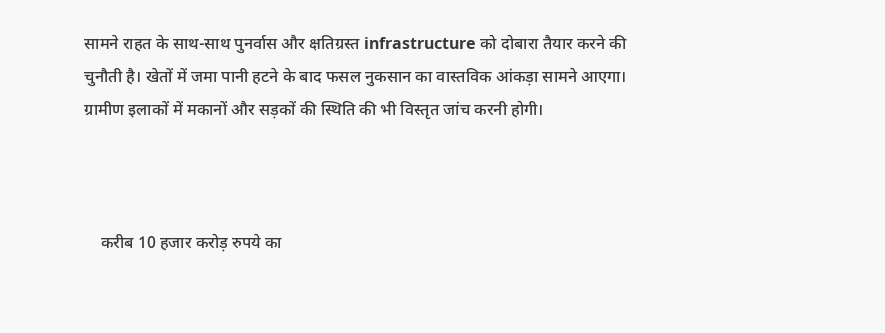सामने राहत के साथ-साथ पुनर्वास और क्षतिग्रस्त infrastructure को दोबारा तैयार करने की चुनौती है। खेतों में जमा पानी हटने के बाद फसल नुकसान का वास्तविक आंकड़ा सामने आएगा। ग्रामीण इलाकों में मकानों और सड़कों की स्थिति की भी विस्तृत जांच करनी होगी।



    करीब 10 हजार करोड़ रुपये का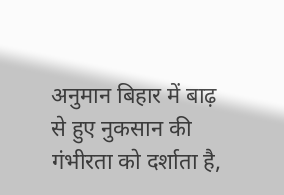अनुमान बिहार में बाढ़ से हुए नुकसान की गंभीरता को दर्शाता है,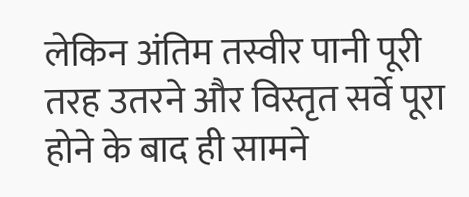लेकिन अंतिम तस्वीर पानी पूरी तरह उतरने और विस्तृत सर्वे पूरा होने के बाद ही सामने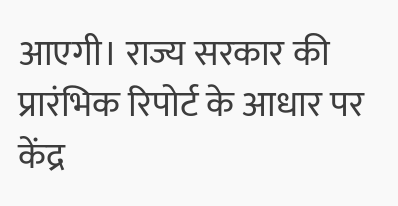आएगी। राज्य सरकार की प्रारंभिक रिपोर्ट के आधार पर केंद्र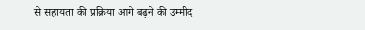से सहायता की प्रक्रिया आगे बढ़ने की उम्मीद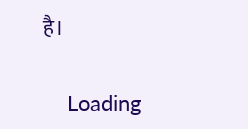है।

    Loading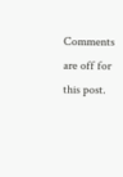Comments are off for this post.